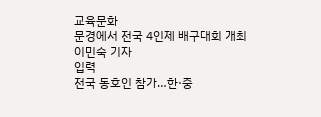교육문화
문경에서 전국 4인제 배구대회 개최
이민숙 기자
입력
전국 동호인 참가…한·중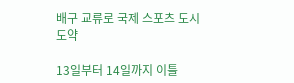배구 교류로 국제 스포츠 도시 도약

13일부터 14일까지 이틀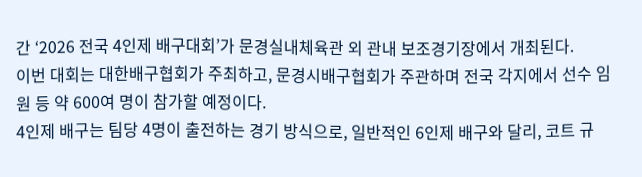간 ‘2026 전국 4인제 배구대회’가 문경실내체육관 외 관내 보조경기장에서 개최된다.
이번 대회는 대한배구협회가 주최하고, 문경시배구협회가 주관하며 전국 각지에서 선수 임원 등 약 600여 명이 참가할 예정이다.
4인제 배구는 팀당 4명이 출전하는 경기 방식으로, 일반적인 6인제 배구와 달리, 코트 규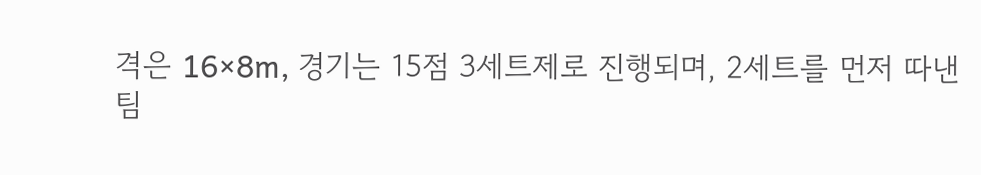격은 16×8m, 경기는 15점 3세트제로 진행되며, 2세트를 먼저 따낸 팀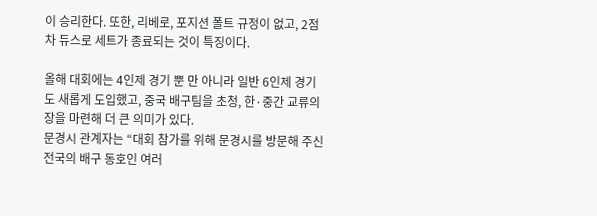이 승리한다. 또한, 리베로, 포지션 폴트 규정이 없고, 2점차 듀스로 세트가 종료되는 것이 특징이다.

올해 대회에는 4인제 경기 뿐 만 아니라 일반 6인제 경기도 새롭게 도입했고, 중국 배구팀을 초청, 한·중간 교류의 장을 마련해 더 큰 의미가 있다.
문경시 관계자는 “대회 참가를 위해 문경시를 방문해 주신 전국의 배구 동호인 여러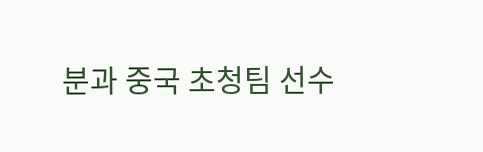분과 중국 초청팀 선수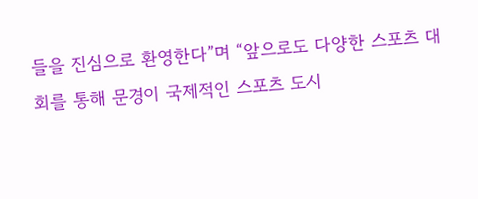들을 진심으로 환영한다”며 “앞으로도 다양한 스포츠 대회를 통해 문경이 국제적인 스포츠 도시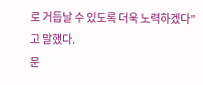로 거듭날 수 있도록 더욱 노력하겠다”고 말했다.
문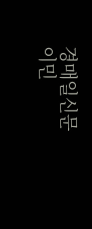경매일신문
이민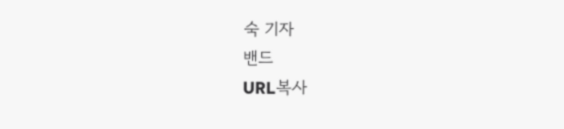숙 기자
밴드
URL복사